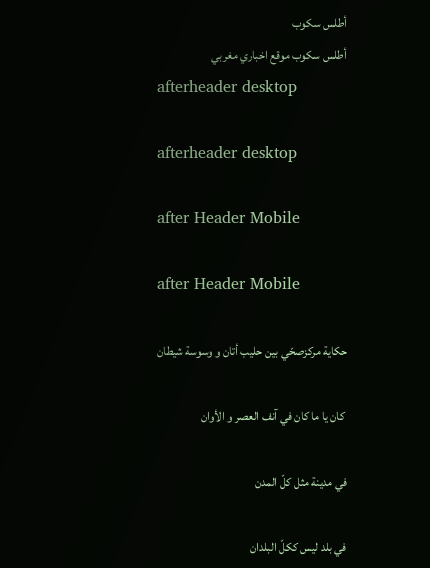أطلس سكوب
أطلس سكوب موقع اخباري مغربي
afterheader desktop

afterheader desktop

after Header Mobile

after Header Mobile

حكاية مركزصحّي بين حليب أتان و وسوسة شيطان

 كان يا ما كان في آنف العصر و الأوان

في مدينة مثل كلّ المدن

في بلد ليس ككلّ البلدان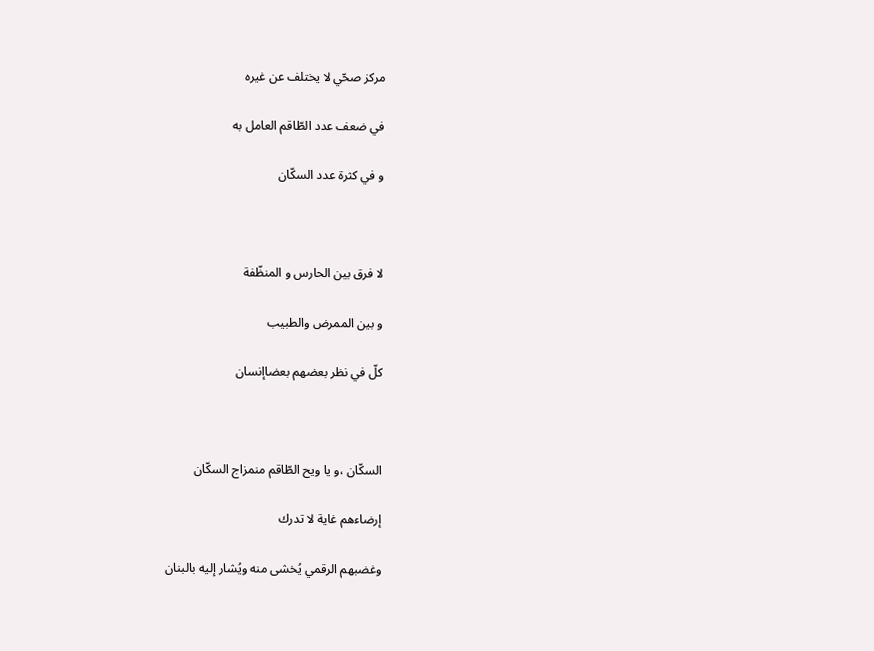مركز صحّي لا يختلف عن غيره

في ضعف عدد الطّاقم العامل به

و في كثرة عدد السكّان



لا فرق بين الحارس و المنظّفة

و بين الممرض والطبيب

كلّ في نظر بعضهم بعضاإنسان



السكّان ،و يا ويح الطّاقم منمزاج السكّان

إرضاءهم غاية لا تدرك

وغضبهم الرقمي يُخشى منه ويُشار إليه بالبنان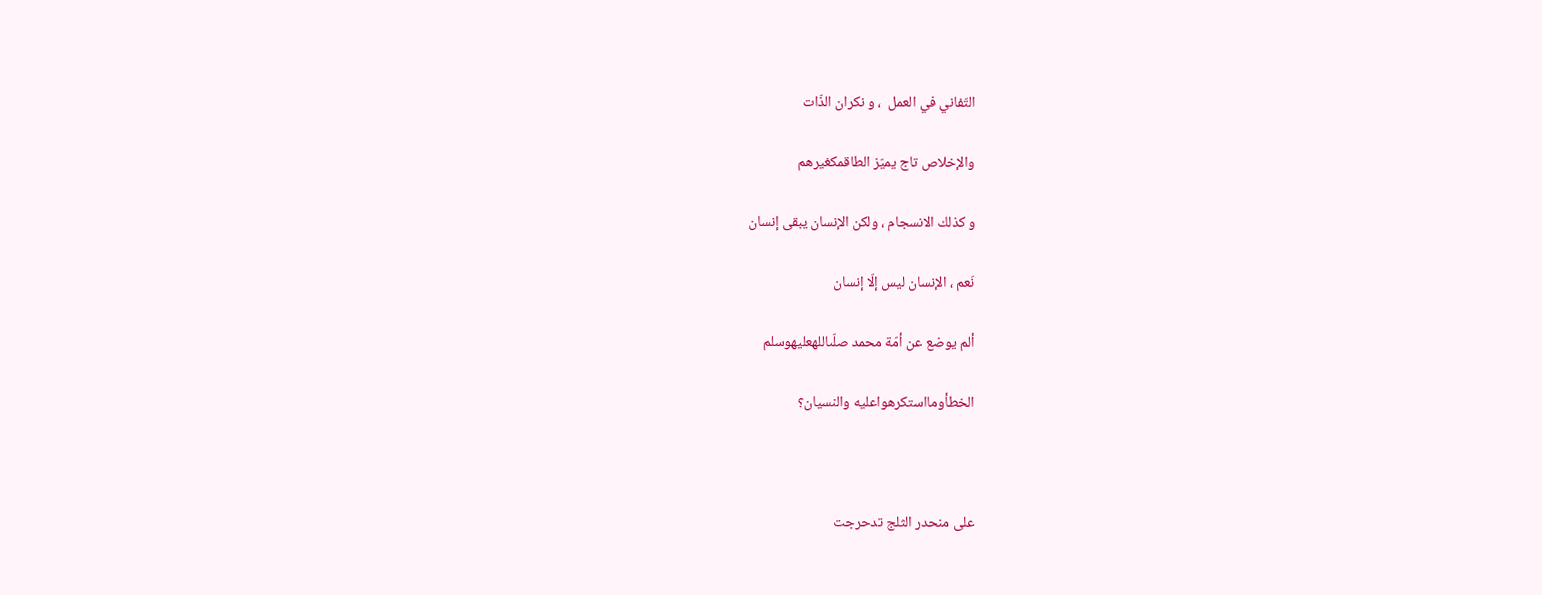التّفاني في العمل  ، و نكران الذّات

والإخلاص تاج يميّز الطاقمكغيرهم

و كذلك الانسجام ، ولكن الإنسان يبقى إنسان

نَعم ، الإنسان ليس إلّا إنسان

ألم يوضع عن أمّة محمد صلّىاللهعليهوسلم

الخطأومااستكرهواعليه والنسيان؟



على منحدر الثلج تدحرجت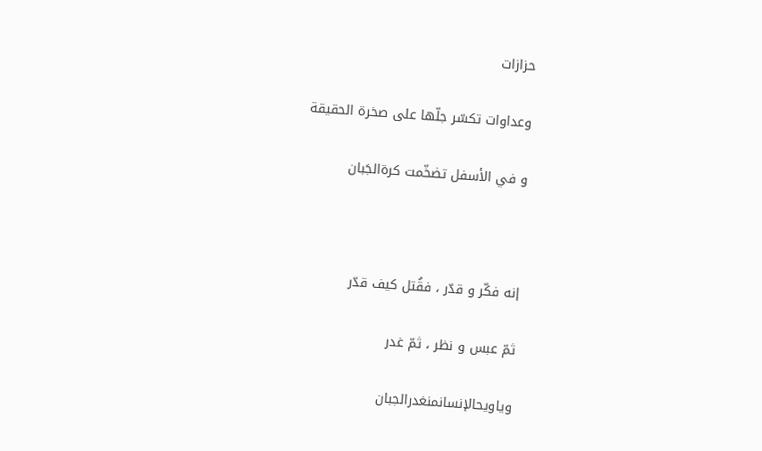حزازات

وعداوات تكسّر جلّها على صخرة الحقيقة

و في الأسفل تضخّمت كرةالجَبان



إنه فكّر و قدّر ، فقُتل كيف قدّر

ثمّ عبس و نظر ، ثمّ غدر

وياويحالإنسانمنغدرالجبان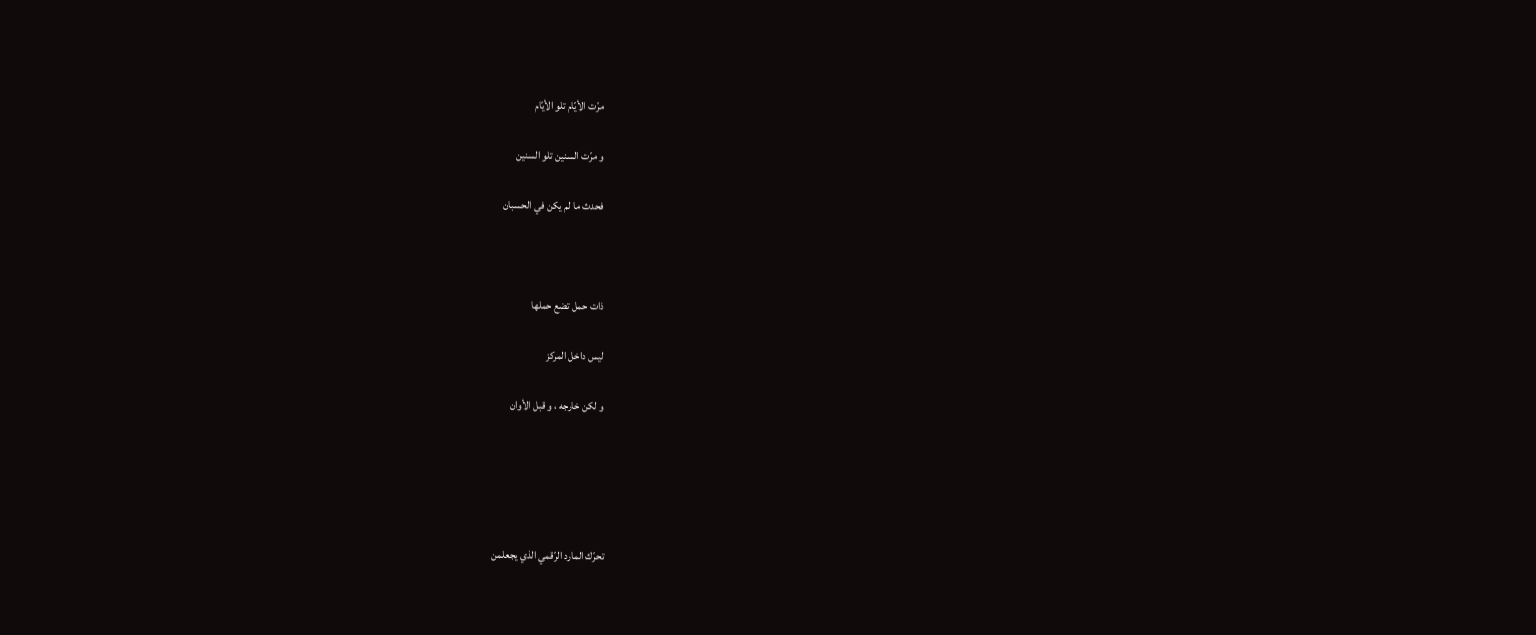مرّت الأيّام تلو الأيّام

و مرّت السنين تلو السنين

فحدث ما لم يكن في الحسبان



ذات حمل تضع حملها

ليس داخل المركز

و لكن خارجه ، و قبل الأوان





تحرّك المارد الرّقمي الذي يجعلمن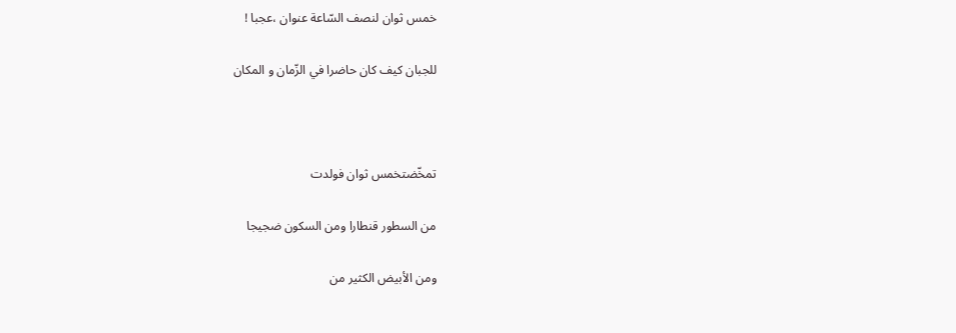خمس ثوان لنصف السّاعة عنوان ،عجبا !

للجبان كيف كان حاضرا في الزّمان و المكان



تمخّضتخمس ثوان فولدت

من السطور قنطارا ومن السكون ضجيجا

ومن الأبيض الكثير من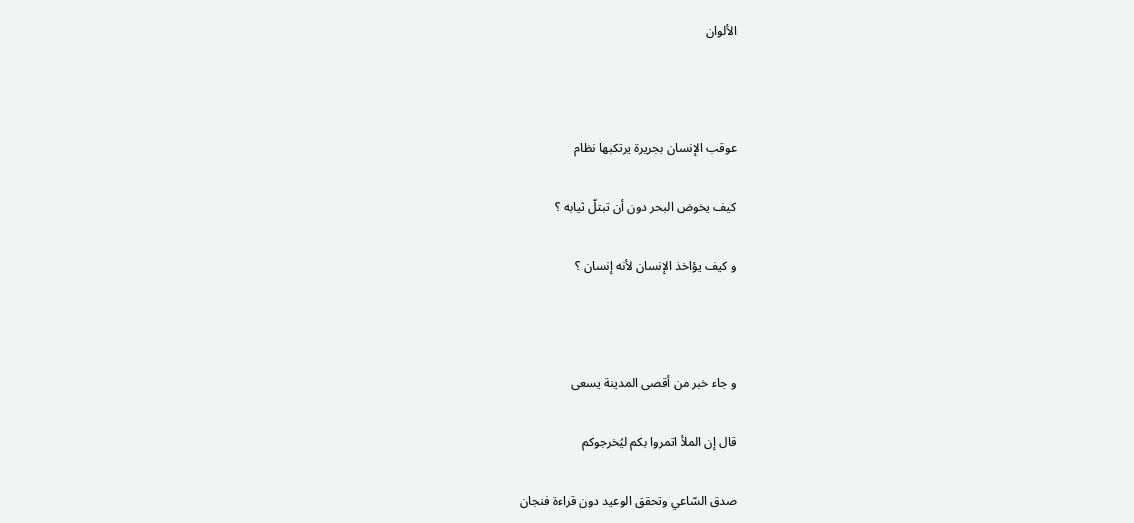الألوان



عوقب الإنسان بجريرة يرتكبها نظام

كيف يخوض البحر دون أن تبتلّ ثيابه ؟

و كيف يؤاخذ الإنسان لأنه إنسان ؟



و جاء خبر من أقصى المدينة يسعى

قال إن الملأ اتمروا بكم ليُخرجوكم

صدق السّاعي وتحقق الوعيد دون قراءة فنجان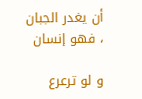أن يغدر الجبان ، فهو إنسان

و لو ترعرع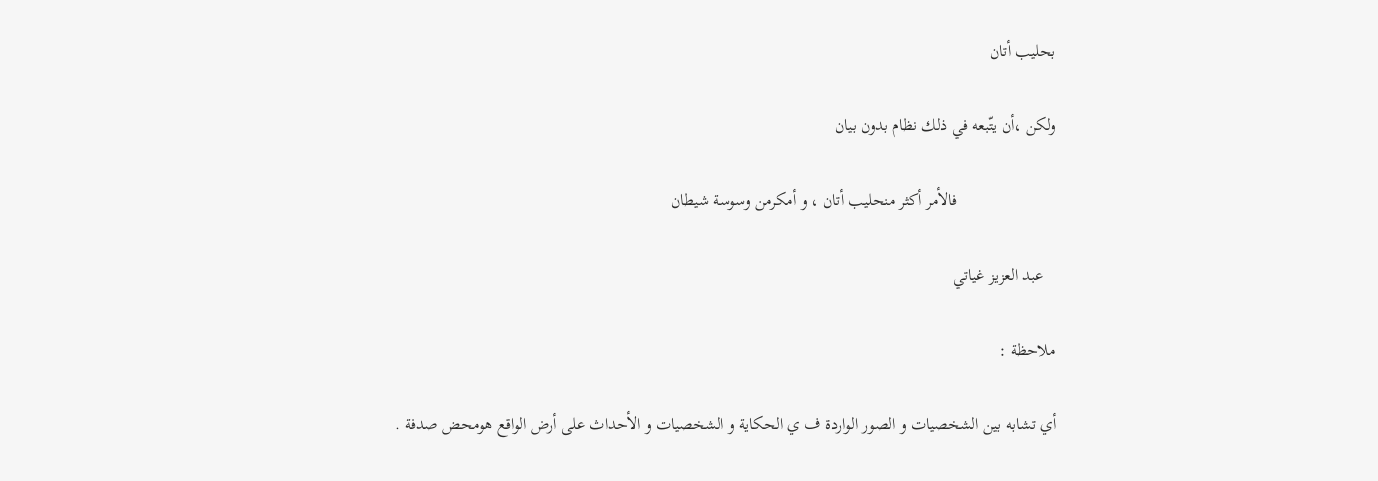بحليب أتان

ولكن ،أن يتّبعه في ذلك نظام بدون بيان

                       فالأمر أكثر منحليب أتان ، و أمكرمن وسوسة شيطان

   عبد العزيز غياتي

ملاحظة :

أي تشابه بين الشخصيات و الصور الواردة ف ي الحكاية و الشخصيات و الأحداث على أرض الواقع هومحض صدفة .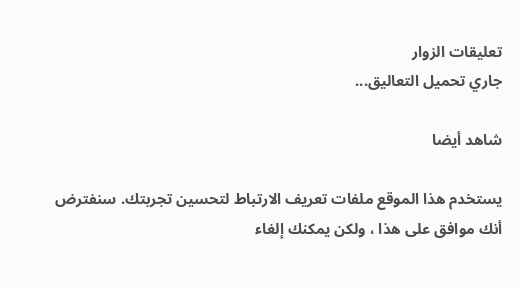تعليقات الزوار
جاري تحميل التعاليق...

شاهد أيضا

يستخدم هذا الموقع ملفات تعريف الارتباط لتحسين تجربتك. سنفترض أنك موافق على هذا ، ولكن يمكنك إلغاء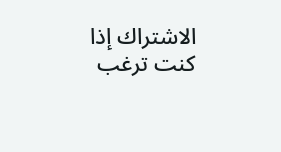الاشتراك إذا كنت ترغب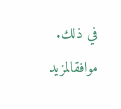في ذلك. موافقالمزيد